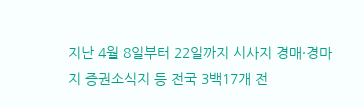지난 4월 8일부터 22일까지 시사지 경매·경마지 증권소식지 등 전국 3백17개 전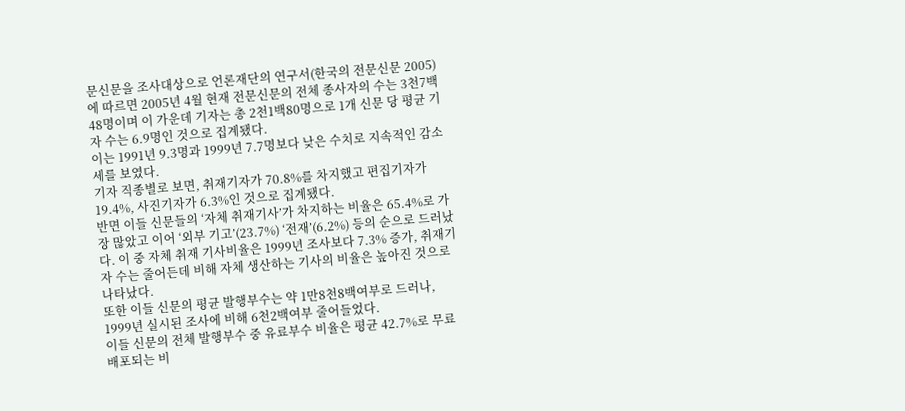문신문을 조사대상으로 언론재단의 연구서(한국의 전문신문 2005)에 따르면 2005년 4월 현재 전문신문의 전체 종사자의 수는 3천7백48명이며 이 가운데 기자는 총 2천1백80명으로 1개 신문 당 평균 기자 수는 6.9명인 것으로 집계됐다.
이는 1991년 9.3명과 1999년 7.7명보다 낮은 수치로 지속적인 감소세를 보였다.
기자 직종별로 보면, 취재기자가 70.8%를 차지했고 편집기자가 19.4%, 사진기자가 6.3%인 것으로 집계됐다.
반면 이들 신문들의 ‘자체 취재기사’가 차지하는 비율은 65.4%로 가장 많았고 이어 ‘외부 기고’(23.7%) ‘전재’(6.2%) 등의 순으로 드러났다. 이 중 자체 취재 기사비율은 1999년 조사보다 7.3% 증가, 취재기자 수는 줄어든데 비해 자체 생산하는 기사의 비율은 높아진 것으로 나타났다.
또한 이들 신문의 평균 발행부수는 약 1만8천8백여부로 드러나, 1999년 실시된 조사에 비해 6천2백여부 줄어들었다.
이들 신문의 전체 발행부수 중 유료부수 비율은 평균 42.7%로 무료 배포되는 비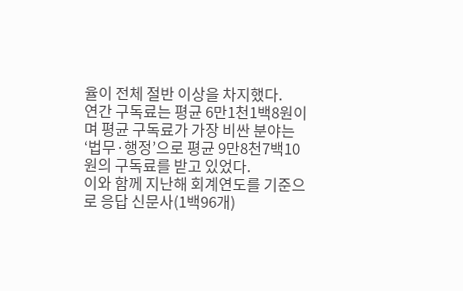율이 전체 절반 이상을 차지했다.
연간 구독료는 평균 6만1천1백8원이며 평균 구독료가 가장 비싼 분야는 ‘법무·행정’으로 평균 9만8천7백10원의 구독료를 받고 있었다.
이와 함께 지난해 회계연도를 기준으로 응답 신문사(1백96개)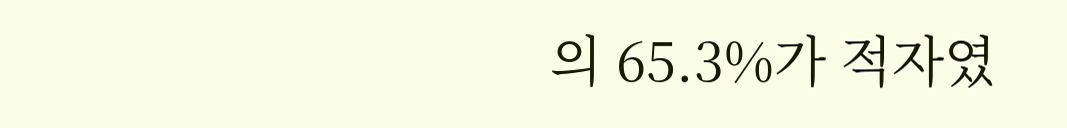의 65.3%가 적자였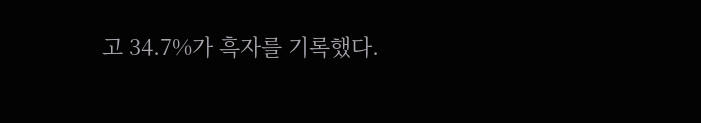고 34.7%가 흑자를 기록했다.